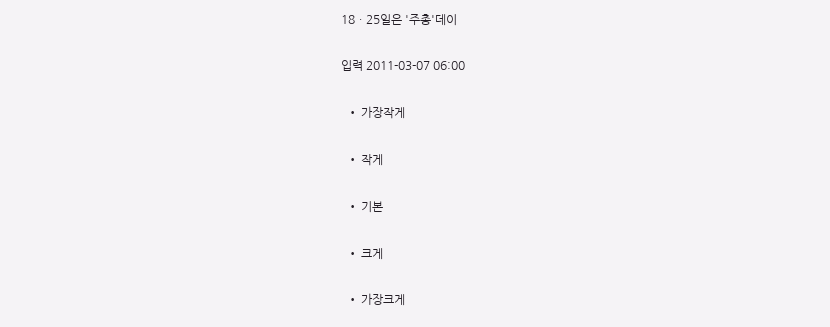18ㆍ25일은 '주총'데이

입력 2011-03-07 06:00

  • 가장작게

  • 작게

  • 기본

  • 크게

  • 가장크게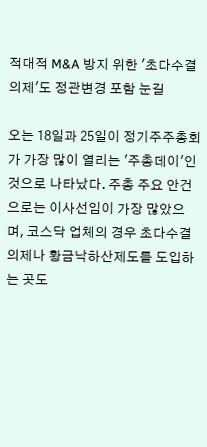적대적 M&A 방지 위한 '초다수결의제'도 정관변경 포함 눈길

오는 18일과 25일이 정기주주총회가 가장 많이 열리는 '주총데이'인 것으로 나타났다. 주총 주요 안건으로는 이사선임이 가장 많았으며, 코스닥 업체의 경우 초다수결의제나 황금낙하산제도를 도입하는 곳도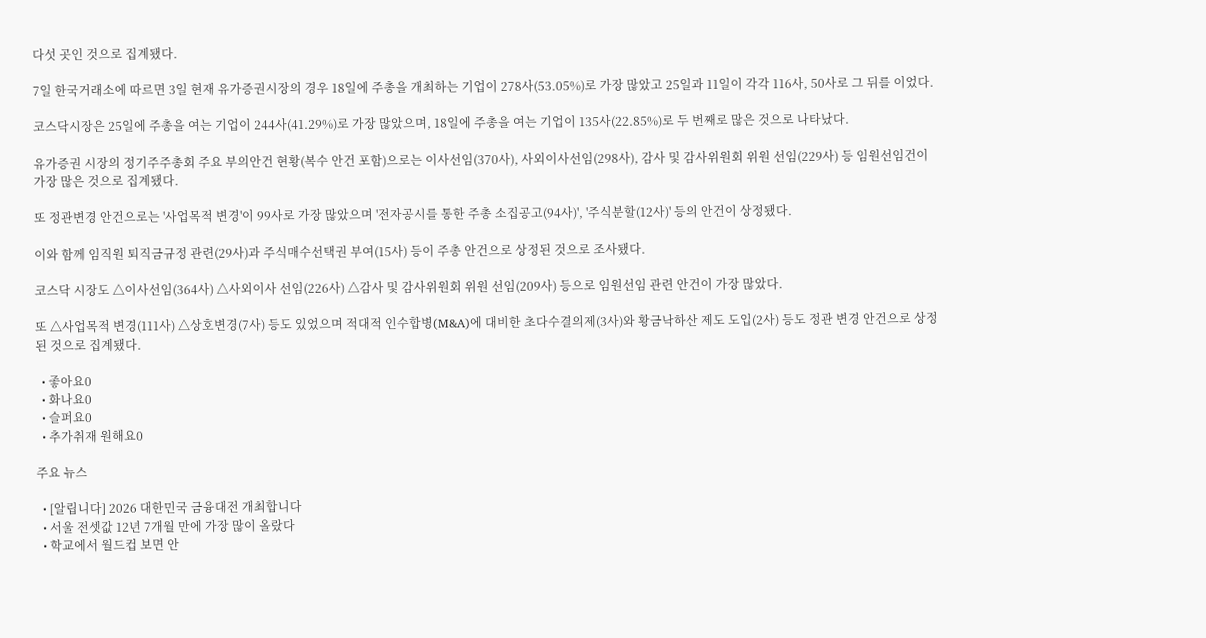다섯 곳인 것으로 집계됐다.

7일 한국거래소에 따르면 3일 현재 유가증권시장의 경우 18일에 주총을 개최하는 기업이 278사(53.05%)로 가장 많았고 25일과 11일이 각각 116사, 50사로 그 뒤를 이었다.

코스닥시장은 25일에 주총을 여는 기업이 244사(41.29%)로 가장 많았으며, 18일에 주총을 여는 기업이 135사(22.85%)로 두 번째로 많은 것으로 나타났다.

유가증권 시장의 정기주주총회 주요 부의안건 현황(복수 안건 포함)으로는 이사선임(370사), 사외이사선임(298사), 감사 및 감사위원회 위원 선임(229사) 등 임원선임건이 가장 많은 것으로 집계됐다.

또 정관변경 안건으로는 '사업목적 변경'이 99사로 가장 많았으며 '전자공시를 통한 주총 소집공고(94사)', '주식분할(12사)' 등의 안건이 상정됐다.

이와 함께 임직원 퇴직금규정 관련(29사)과 주식매수선택권 부여(15사) 등이 주총 안건으로 상정된 것으로 조사됐다.

코스닥 시장도 △이사선임(364사) △사외이사 선임(226사) △감사 및 감사위원회 위원 선임(209사) 등으로 임원선임 관련 안건이 가장 많았다.

또 △사업목적 변경(111사) △상호변경(7사) 등도 있었으며 적대적 인수합병(M&A)에 대비한 초다수결의제(3사)와 황금낙하산 제도 도입(2사) 등도 정관 변경 안건으로 상정된 것으로 집계됐다.

  • 좋아요0
  • 화나요0
  • 슬퍼요0
  • 추가취재 원해요0

주요 뉴스

  • [알립니다] 2026 대한민국 금융대전 개최합니다
  • 서울 전셋값 12년 7개월 만에 가장 많이 올랐다
  • 학교에서 월드컵 보면 안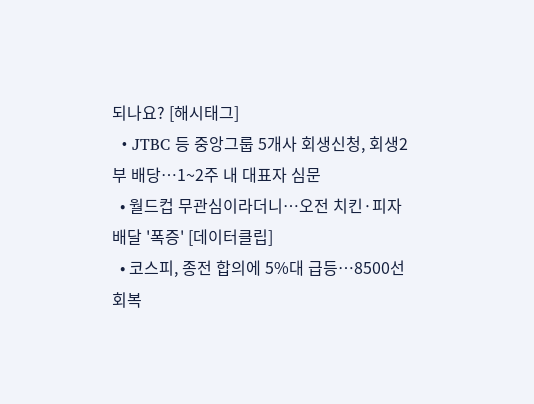되나요? [해시태그]
  • JTBC 등 중앙그룹 5개사 회생신청, 회생2부 배당…1~2주 내 대표자 심문
  • 월드컵 무관심이라더니…오전 치킨·피자 배달 '폭증' [데이터클립]
  • 코스피, 종전 합의에 5%대 급등…8500선 회복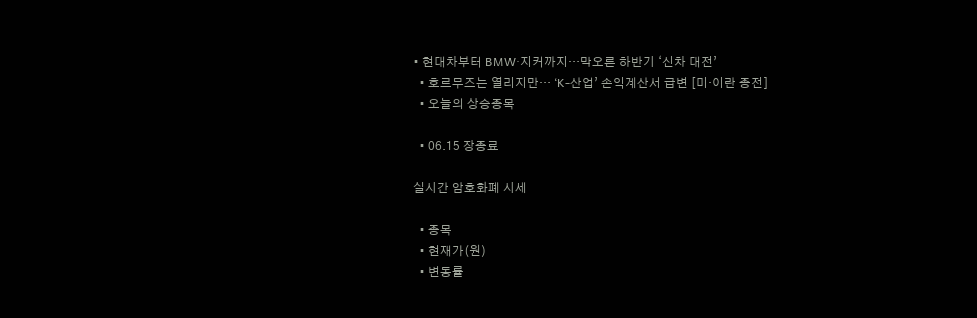• 현대차부터 BMW·지커까지…막오른 하반기 ‘신차 대전’
  • 호르무즈는 열리지만… ‘K-산업’ 손익계산서 급변 [미·이란 종전]
  • 오늘의 상승종목

  • 06.15 장종료

실시간 암호화폐 시세

  • 종목
  • 현재가(원)
  • 변동률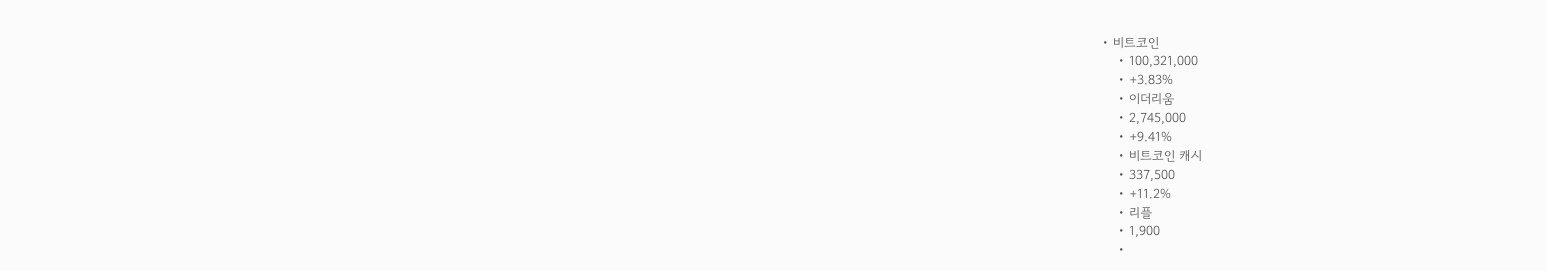• 비트코인
    • 100,321,000
    • +3.83%
    • 이더리움
    • 2,745,000
    • +9.41%
    • 비트코인 캐시
    • 337,500
    • +11.2%
    • 리플
    • 1,900
    •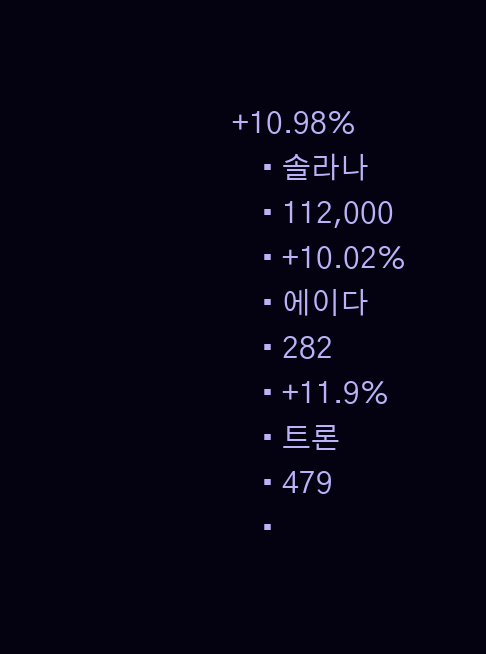+10.98%
    • 솔라나
    • 112,000
    • +10.02%
    • 에이다
    • 282
    • +11.9%
    • 트론
    • 479
    •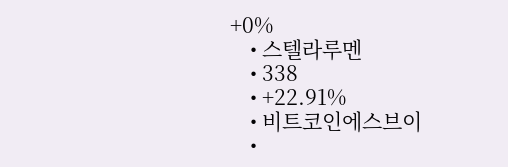+0%
    • 스텔라루멘
    • 338
    • +22.91%
    • 비트코인에스브이
    •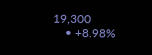19,300
    • +8.98%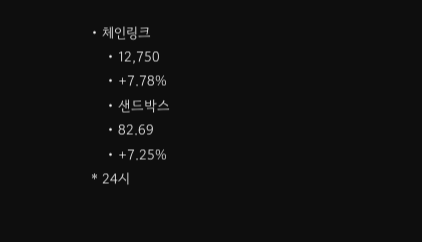• 체인링크
    • 12,750
    • +7.78%
    • 샌드박스
    • 82.69
    • +7.25%
* 24시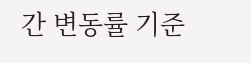간 변동률 기준